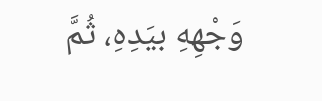وَجْهِهِ بيَدِهِ، ثُمَّ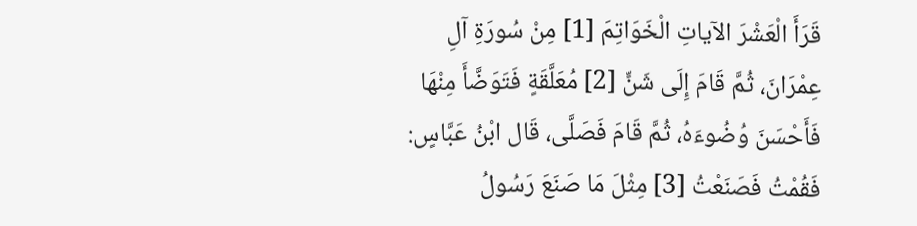قَرَأَ الْعَشْرَ الآياتِ الْخَوَاتِمَ [1] مِنْ سُورَةِ آلِ عِمْرَانَ، ثُمَّ قَامَ إِلَى شَنٍّ [2] مُعَلَّقَةٍ فَتَوَضَّأَ مِنْهَا فَأَحْسَنَ وُضُوءَهُ، ثُمَّ قَامَ فَصَلَّى، قَال ابْنُ عَبَّاسٍ: فَقُمْتُ فَصَنَعْتُ [3] مِثْلَ مَا صَنَعَ رَسُولُ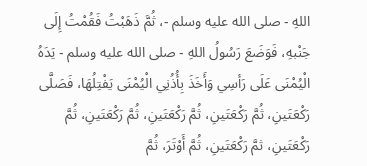اللهِ - صلى الله عليه وسلم -، ثُمَّ ذَهَبْتُ فَقُمْتُ إِلَى جَنْبهِ، فَوَضَعَ رَسُولُ اللهِ - صلى الله عليه وسلم - يَدَهُ الْيُمْنَى عَلَى رَأسِي وَأَخَذَ بِأُذُنِي الْيُمْنَى يَفْتِلُهَا، فَصَلَّى رَكْعَتَينِ، ثُمَّ رَكْعَتَينِ، ثُمَّ رَكْعَتَينِ، ثُمَّ رَكْعَتَينِ، ثُمَّ رَكْعَتَينِ، ثمَّ رَكْعَتَينِ، ثُمَّ أَوْتَرَ، ثُمَّ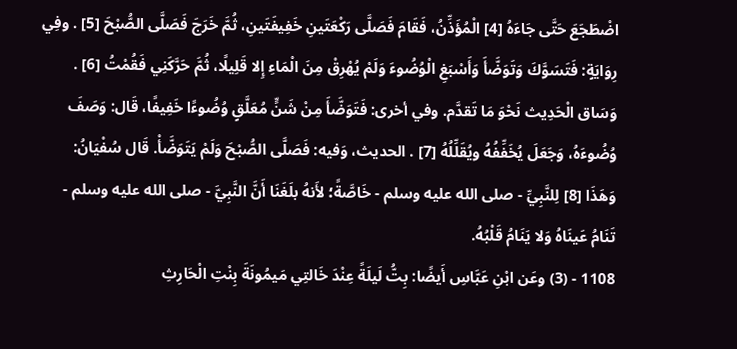اضْطَجَعَ حَتَّى جَاءَهُ [4] الْمُؤَذِّنُ، فَقَامَ فَصَلَّى رَكْعَتَينِ خَفِيفَتَينِ، ثُمَّ خَرَجَ فَصَلَّى الصُّبْحَ [5] . وفِي رِوَايَةٍ: فَتَسَوَّكَ وَتَوَضَّأَ وَأَسْبَغِ الْوُضُوءَ وَلَمْ يُهْرِقْ مِنَ الْمَاءِ إِلا قَلِيلًا، ثُمَّ حَرَّكَنِي فَقُمْتُ [6] . وَسَاق الْحَدِيث نَحْوَ مَا تَقدَّم. وفي أخرى: فَتَوَضَّأَ مِنْ شَنٍّ مُعَلَّقٍ وُضُوءًا خَفِيفًا، قَال: وَصَفَ وُضُوءَهُ، وَجَعَلَ يُخَفِّفُهُ ويُقَلِّلُهُ [7] . الحديث، وَفيه: فَصَلَّى الصُّبْحَ وَلَمْ يَتَوَضَّأْ. قَال سُفْيَانُ: وَهَذَا [8] لِلنَّبِيِّ - صلى الله عليه وسلم - خَاصَّةً؛ لأَنهُ بلَغَنَا أَنَّ النَّبِيَّ - صلى الله عليه وسلم - تَنَامُ عَينَاهُ وَلا يَنَامُ قَلْبُهُ.
1108 - (3) وعَن ابْنِ عَبَّاسِ أَيضًا: بِتُّ لَيلَةً عِنْدَ خَالتِي مَيمُونَةَ بِنْتِ الْحَارِثِ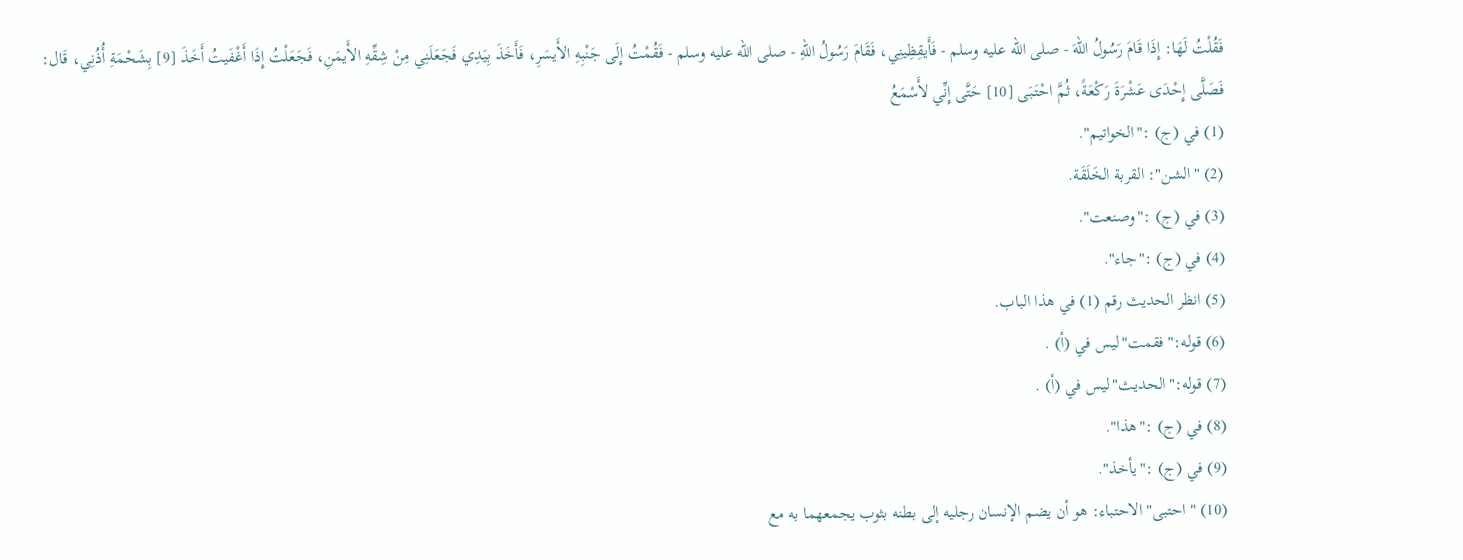فَقُلْتُ لَهَا: إِذَا قَامَ رَسُولُ اللهَ - صلى الله عليه وسلم - فَأَيقِظِينِي، فَقَامَ رَسُولُ اللهِ - صلى الله عليه وسلم - فَقُمْتُ إِلَى جَنْبِهِ الأَيسَرِ، فَأَخَذَ بِيَدِي فَجَعَلَنِي مِنْ شِقِّهِ الأَيمَنِ، فَجَعَلْتُ إِذَا أَغْفَيتُ أَخَذَ [9] بِشَحْمَةِ أُذُنِي، قَال: فَصَلَّى إِحْدَى عَشْرَةَ رَكْعَةً، ثُمَّ احْتَبَى [10] حَتَّى إِنِّي لأَسْمَعُ
(1) في (ج) :"الخواتيم".
(2) "الشن": القربة الخَلَقَة.
(3) في (ج) :"وصنعت".
(4) في (ج) :"جاء".
(5) انظر الحديث رقم (1) في هذا الباب.
(6) قوله:"فقمت"ليس في (أ) .
(7) قوله:"الحديث"ليس في (أ) .
(8) في (ج) :"هذا".
(9) في (ج) :"يأخذ".
(10) "احتبى"الاحتباء: هو أن يضم الإنسان رجليه إلى بطنه بثوب يجمعهما به مع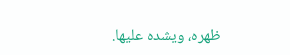ظهره، ويشده عليها.